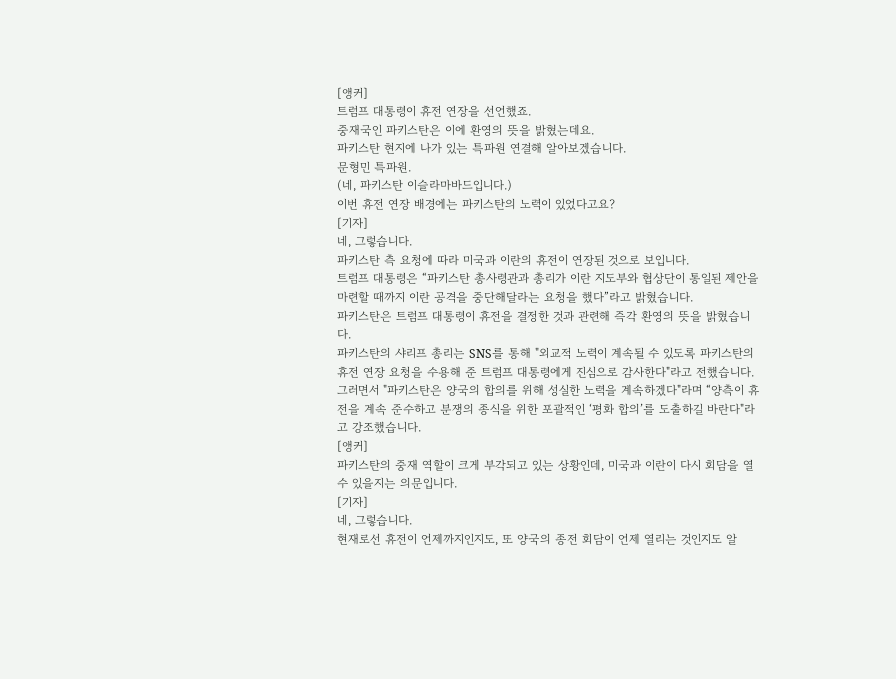[앵커]
트럼프 대통령이 휴전 연장을 선언했죠.
중재국인 파키스탄은 이에 환영의 뜻을 밝혔는데요.
파키스탄 현지에 나가 있는 특파원 연결해 알아보겠습니다.
문형민 특파원.
(네, 파키스탄 이슬라마바드입니다.)
이번 휴전 연장 배경에는 파키스탄의 노력이 있었다고요?
[기자]
네, 그렇습니다.
파키스탄 측 요청에 따라 미국과 이란의 휴전이 연장된 것으로 보입니다.
트럼프 대통령은 “파키스탄 총사령관과 총리가 이란 지도부와 협상단이 통일된 제안을 마련할 때까지 이란 공격을 중단해달라는 요청을 했다”라고 밝혔습니다.
파키스탄은 트럼프 대통령이 휴전을 결정한 것과 관련해 즉각 환영의 뜻을 밝혔습니다.
파키스탄의 샤리프 총리는 SNS를 통해 "외교적 노력이 계속될 수 있도록 파키스탄의 휴전 연장 요청을 수용해 준 트럼프 대통령에게 진심으로 감사한다"라고 전했습니다.
그러면서 "파키스탄은 양국의 합의를 위해 성실한 노력을 계속하겠다"라며 “양측이 휴전을 계속 준수하고 분쟁의 종식을 위한 포괄적인 ‘평화 합의’를 도출하길 바란다"라고 강조했습니다.
[앵커]
파키스탄의 중재 역할이 크게 부각되고 있는 상황인데, 미국과 이란이 다시 회담을 열 수 있을지는 의문입니다.
[기자]
네, 그렇습니다.
현재로선 휴전이 언제까지인지도, 또 양국의 종전 회담이 언제 열리는 것인지도 알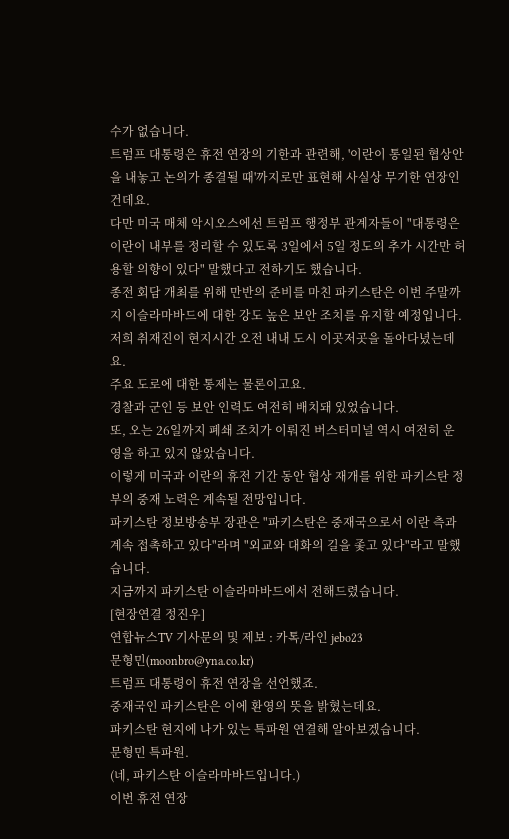수가 없습니다.
트럼프 대통령은 휴전 연장의 기한과 관련해, '이란이 통일된 협상안을 내놓고 논의가 종결될 때'까지로만 표현해 사실상 무기한 연장인 건데요.
다만 미국 매체 악시오스에선 트럼프 행정부 관계자들이 "대통령은 이란이 내부를 정리할 수 있도록 3일에서 5일 정도의 추가 시간만 허용할 의향이 있다" 말했다고 전하기도 했습니다.
종전 회담 개최를 위해 만반의 준비를 마친 파키스탄은 이번 주말까지 이슬라마바드에 대한 강도 높은 보안 조치를 유지할 예정입니다.
저희 취재진이 현지시간 오전 내내 도시 이곳저곳을 돌아다녔는데요.
주요 도로에 대한 통제는 물론이고요.
경찰과 군인 등 보안 인력도 여전히 배치돼 있었습니다.
또, 오는 26일까지 폐쇄 조치가 이뤄진 버스터미널 역시 여전히 운영을 하고 있지 않았습니다.
이렇게 미국과 이란의 휴전 기간 동안 협상 재개를 위한 파키스탄 정부의 중재 노력은 계속될 전망입니다.
파키스탄 정보방송부 장관은 "파키스탄은 중재국으로서 이란 측과 계속 접촉하고 있다"라며 "외교와 대화의 길을 좇고 있다"라고 말했습니다.
지금까지 파키스탄 이슬라마바드에서 전해드렸습니다.
[현장연결 정진우]
연합뉴스TV 기사문의 및 제보 : 카톡/라인 jebo23
문형민(moonbro@yna.co.kr)
트럼프 대통령이 휴전 연장을 선언했죠.
중재국인 파키스탄은 이에 환영의 뜻을 밝혔는데요.
파키스탄 현지에 나가 있는 특파원 연결해 알아보겠습니다.
문형민 특파원.
(네, 파키스탄 이슬라마바드입니다.)
이번 휴전 연장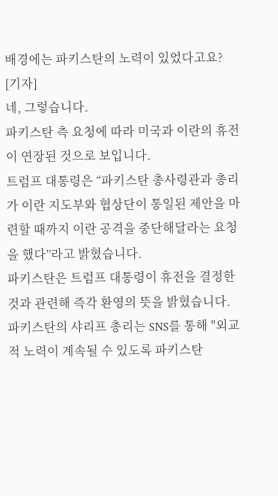배경에는 파키스탄의 노력이 있었다고요?
[기자]
네, 그렇습니다.
파키스탄 측 요청에 따라 미국과 이란의 휴전이 연장된 것으로 보입니다.
트럼프 대통령은 “파키스탄 총사령관과 총리가 이란 지도부와 협상단이 통일된 제안을 마련할 때까지 이란 공격을 중단해달라는 요청을 했다”라고 밝혔습니다.
파키스탄은 트럼프 대통령이 휴전을 결정한 것과 관련해 즉각 환영의 뜻을 밝혔습니다.
파키스탄의 샤리프 총리는 SNS를 통해 "외교적 노력이 계속될 수 있도록 파키스탄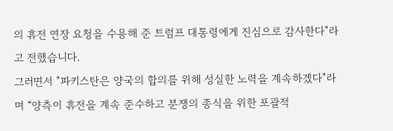의 휴전 연장 요청을 수용해 준 트럼프 대통령에게 진심으로 감사한다"라고 전했습니다.
그러면서 "파키스탄은 양국의 합의를 위해 성실한 노력을 계속하겠다"라며 “양측이 휴전을 계속 준수하고 분쟁의 종식을 위한 포괄적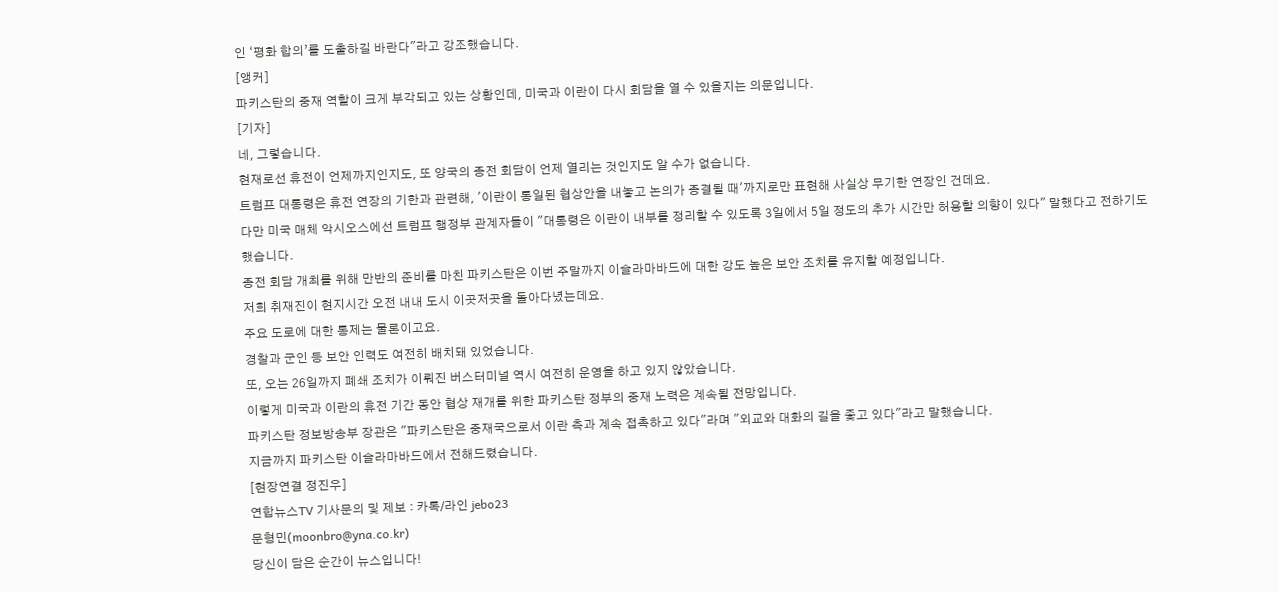인 ‘평화 합의’를 도출하길 바란다"라고 강조했습니다.
[앵커]
파키스탄의 중재 역할이 크게 부각되고 있는 상황인데, 미국과 이란이 다시 회담을 열 수 있을지는 의문입니다.
[기자]
네, 그렇습니다.
현재로선 휴전이 언제까지인지도, 또 양국의 종전 회담이 언제 열리는 것인지도 알 수가 없습니다.
트럼프 대통령은 휴전 연장의 기한과 관련해, '이란이 통일된 협상안을 내놓고 논의가 종결될 때'까지로만 표현해 사실상 무기한 연장인 건데요.
다만 미국 매체 악시오스에선 트럼프 행정부 관계자들이 "대통령은 이란이 내부를 정리할 수 있도록 3일에서 5일 정도의 추가 시간만 허용할 의향이 있다" 말했다고 전하기도 했습니다.
종전 회담 개최를 위해 만반의 준비를 마친 파키스탄은 이번 주말까지 이슬라마바드에 대한 강도 높은 보안 조치를 유지할 예정입니다.
저희 취재진이 현지시간 오전 내내 도시 이곳저곳을 돌아다녔는데요.
주요 도로에 대한 통제는 물론이고요.
경찰과 군인 등 보안 인력도 여전히 배치돼 있었습니다.
또, 오는 26일까지 폐쇄 조치가 이뤄진 버스터미널 역시 여전히 운영을 하고 있지 않았습니다.
이렇게 미국과 이란의 휴전 기간 동안 협상 재개를 위한 파키스탄 정부의 중재 노력은 계속될 전망입니다.
파키스탄 정보방송부 장관은 "파키스탄은 중재국으로서 이란 측과 계속 접촉하고 있다"라며 "외교와 대화의 길을 좇고 있다"라고 말했습니다.
지금까지 파키스탄 이슬라마바드에서 전해드렸습니다.
[현장연결 정진우]
연합뉴스TV 기사문의 및 제보 : 카톡/라인 jebo23
문형민(moonbro@yna.co.kr)
당신이 담은 순간이 뉴스입니다!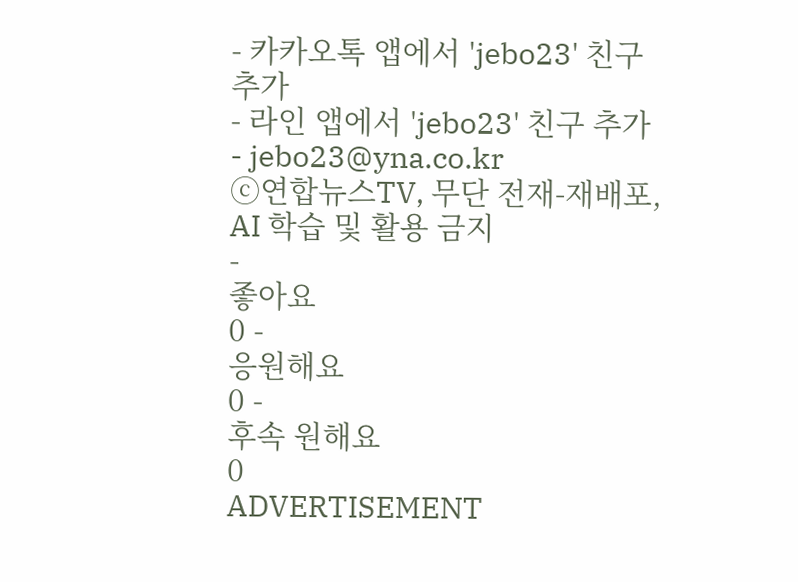- 카카오톡 앱에서 'jebo23' 친구 추가
- 라인 앱에서 'jebo23' 친구 추가
- jebo23@yna.co.kr
ⓒ연합뉴스TV, 무단 전재-재배포, AI 학습 및 활용 금지
-
좋아요
0 -
응원해요
0 -
후속 원해요
0
ADVERTISEMENT